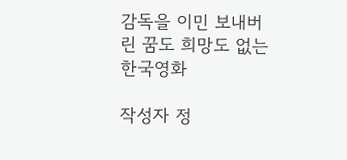감독을 이민 보내버린 꿈도 희망도 없는 한국영화

작성자 정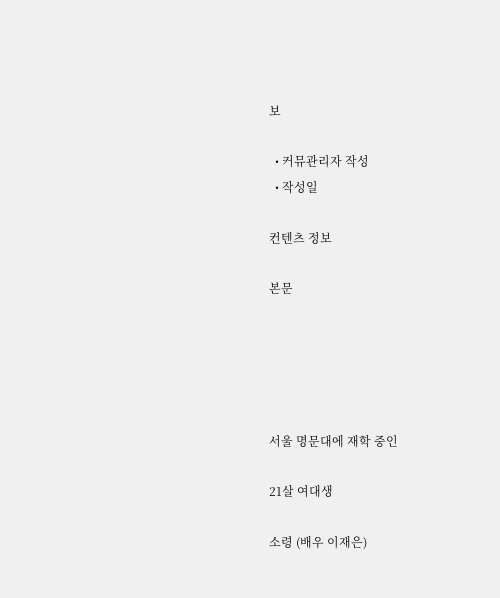보

  • 커뮤관리자 작성
  • 작성일

컨텐츠 정보

본문





서울 명문대에 재학 중인

21살 여대생

소령 (배우 이재은)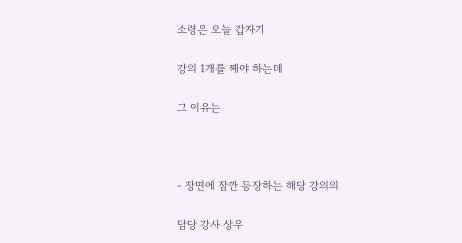소령은 오늘 갑자기

강의 1개를 째야 하는데

그 이유는



- 장면에 잠깐 등장하는 해당 강의의

담당 강사 상우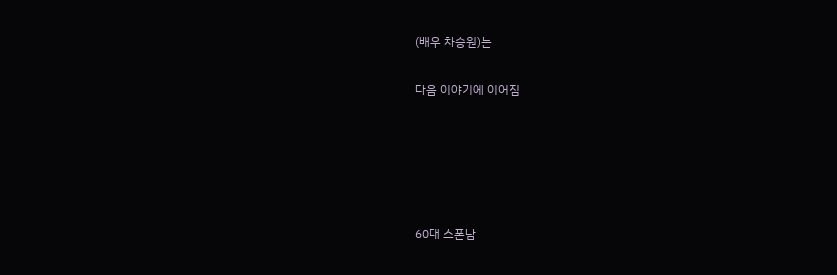(배우 차승원)는

다음 이야기에 이어짐





60대 스폰남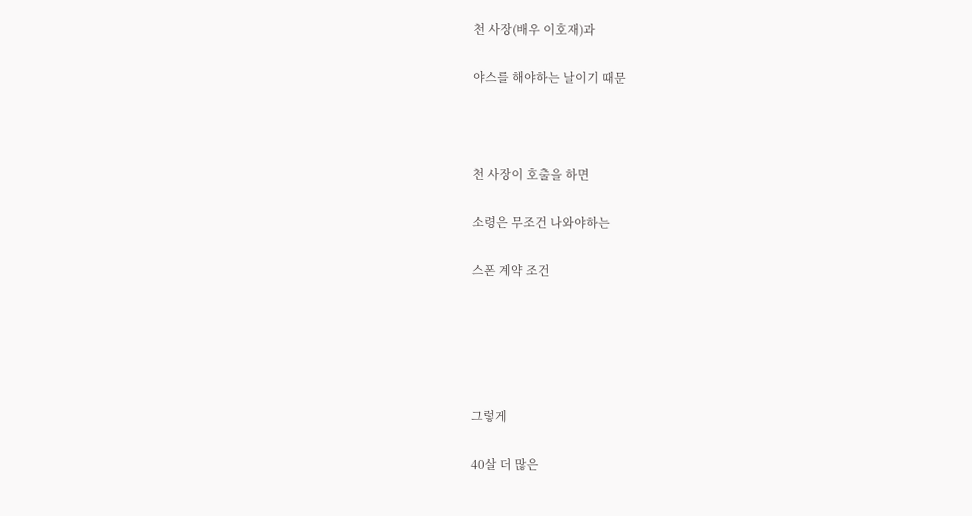천 사장(배우 이호재)과

야스를 해야하는 날이기 때문



천 사장이 호출을 하면

소령은 무조건 나와야하는

스폰 계약 조건





그렇게

40살 더 많은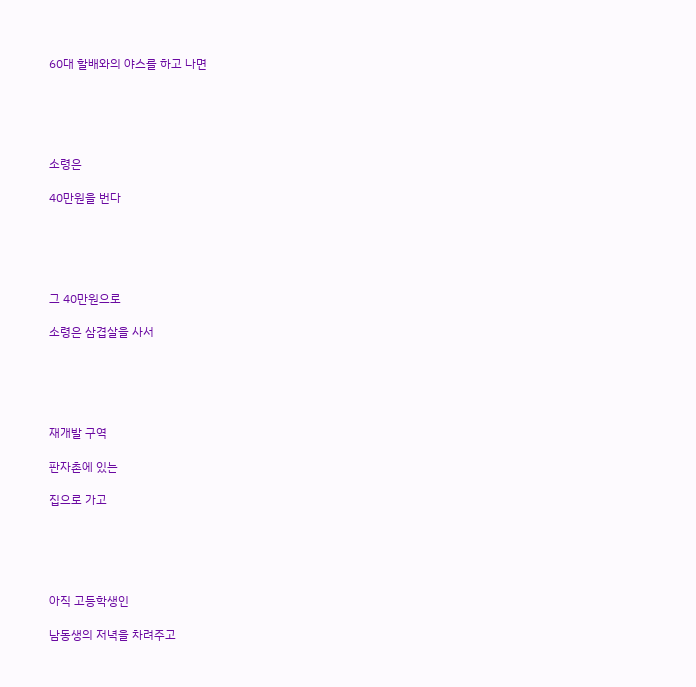60대 할배와의 야스를 하고 나면





소령은

40만원을 번다





그 40만원으로

소령은 삼겹살을 사서





재개발 구역

판자촌에 있는

집으로 가고





아직 고등학생인

남동생의 저녁을 차려주고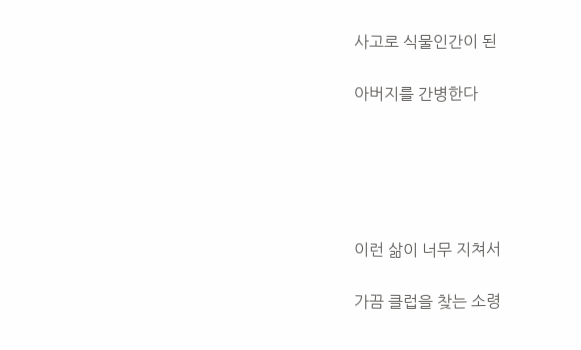사고로 식물인간이 된

아버지를 간병한다





이런 삶이 너무 지쳐서

가끔 클럽을 찾는 소령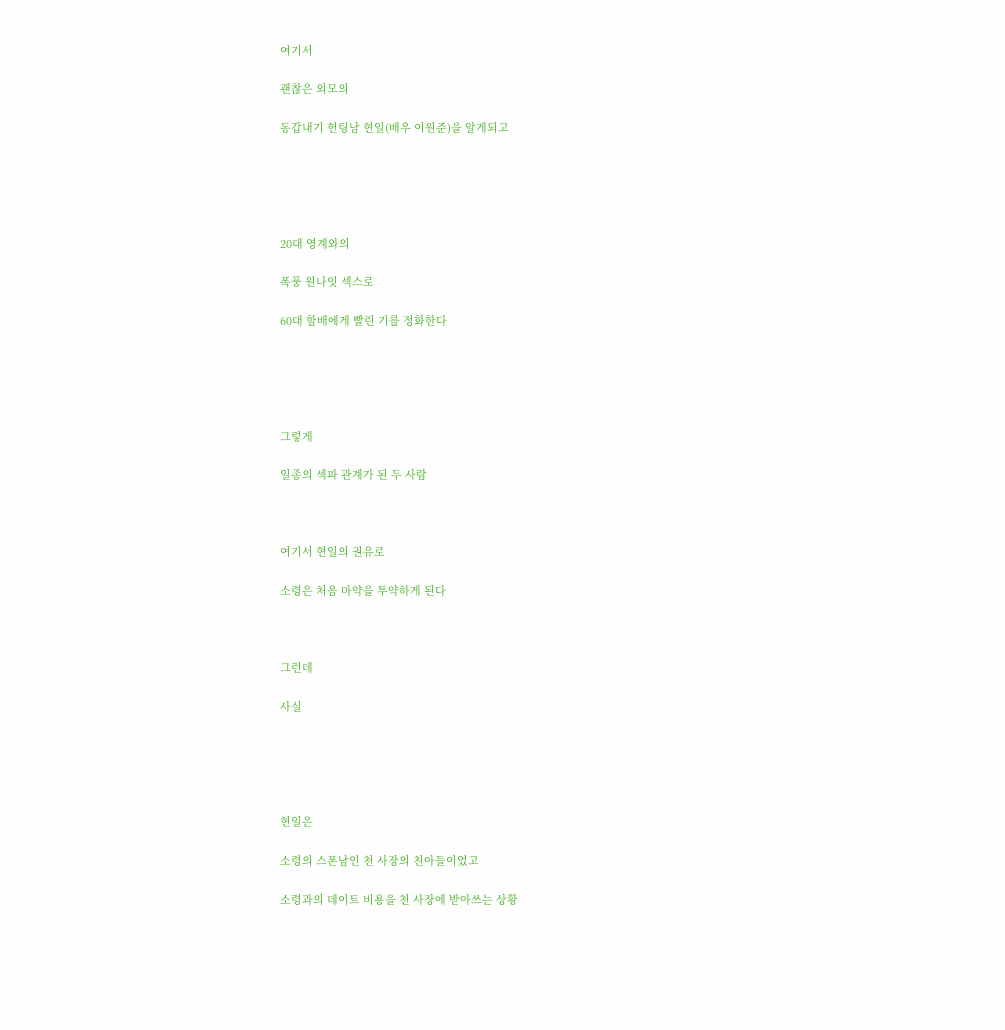여기서

괜찮은 외모의

동갑내기 헌팅남 현일(배우 이원준)을 알게되고





20대 영계와의

폭풍 원나잇 섹스로

60대 할배에게 빨린 기를 정화한다





그렇게

일종의 섹파 관계가 된 두 사람



여기서 현일의 권유로

소령은 처음 마약을 투약하게 된다



그런데

사실





현일은

소령의 스폰남인 천 사장의 친아들이었고

소령과의 데이트 비용을 천 사장에 받아쓰는 상황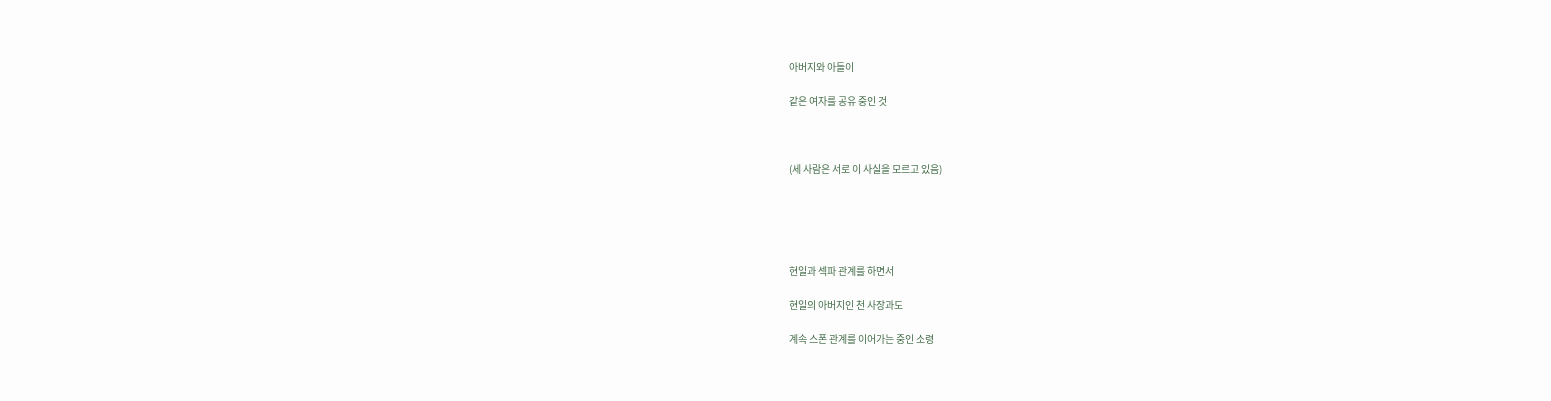아버지와 아들이

같은 여자를 공유 중인 것



(세 사람은 서로 이 사실을 모르고 있음)





현일과 섹파 관계를 하면서

현일의 아버지인 천 사장과도

계속 스폰 관계를 이어가는 중인 소령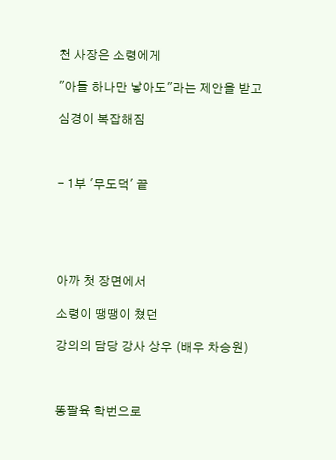천 사장은 소령에게

"아들 하나만 낳아도"라는 제안을 받고

심경이 복잡해짐



- 1부 '무도덕' 끝





아까 첫 장면에서

소령이 땡땡이 쳤던

강의의 담당 강사 상우 (배우 차승원)



똥팔육 학번으로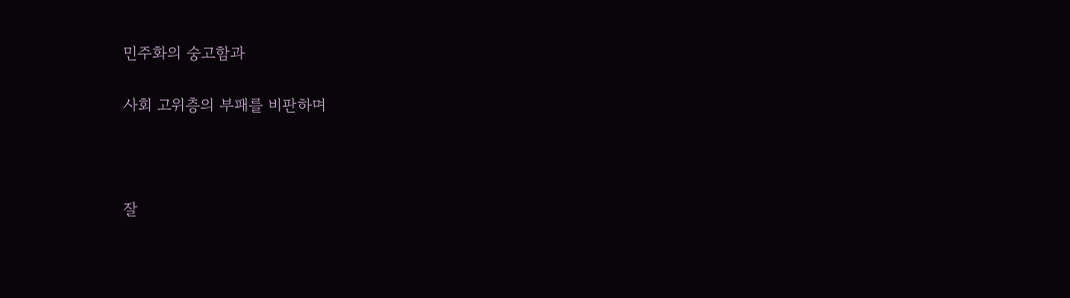민주화의 숭고함과

사회 고위층의 부패를 비판하며



잘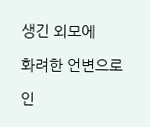생긴 외모에

화려한 언변으로

인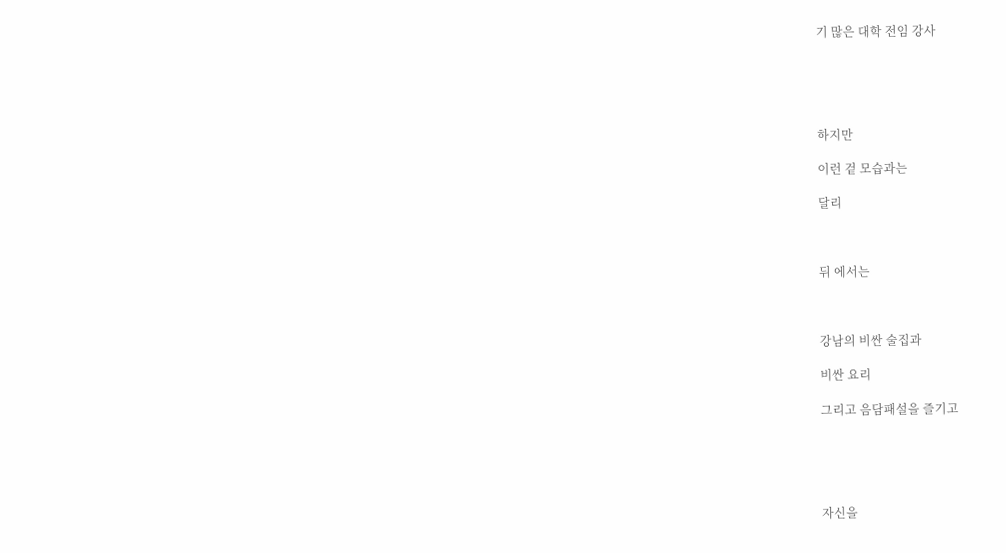기 많은 대학 전임 강사





하지만

이런 겉 모습과는

달리



뒤 에서는



강남의 비싼 술집과

비싼 요리

그리고 음담패설을 즐기고





자신을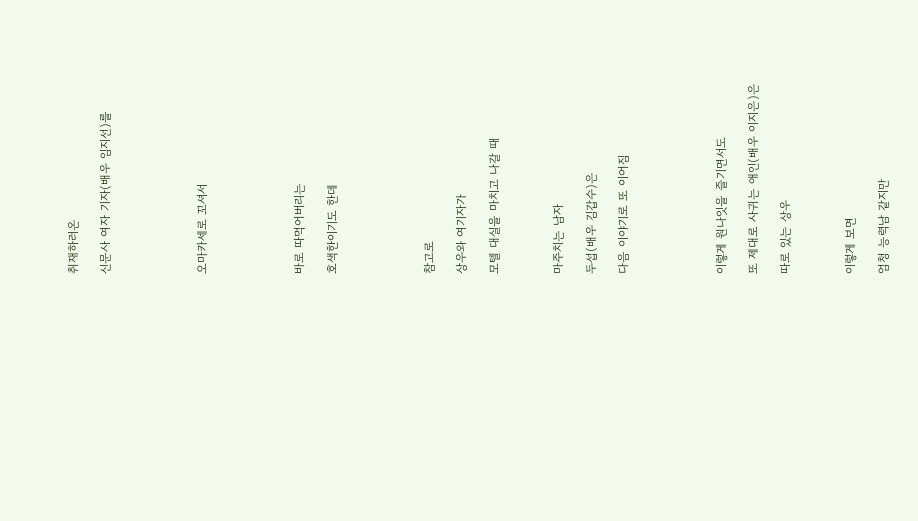취재하러온

신문사 여자 기자(배우 임지선)를





오마카세로 꼬셔서





바로 따먹어버리는

호색한이기도 한데





참고로

상우와 여기자가

모텔 대실을 마치고 나갈 때



마주치는 남자

두섭(배우 김갑수)은

다음 이야기로 또 이어짐





이렇게 원나잇을 즐기면서도

또 제대로 사귀는 애인(배우 이지은)은

따로 있는 상우



이렇게 보면

엄청 능력남 같지만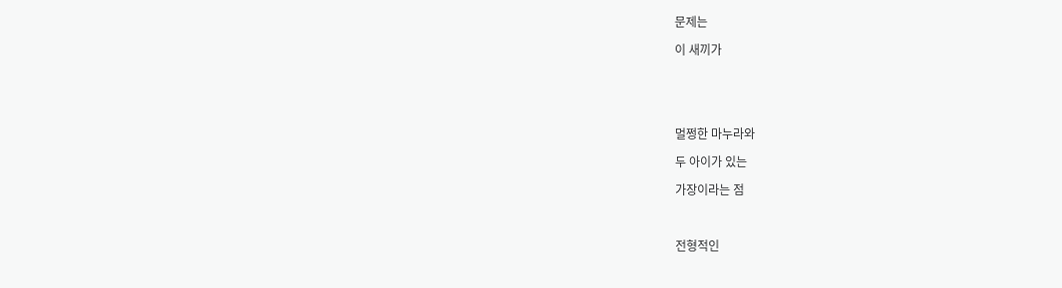문제는

이 새끼가





멀쩡한 마누라와

두 아이가 있는

가장이라는 점



전형적인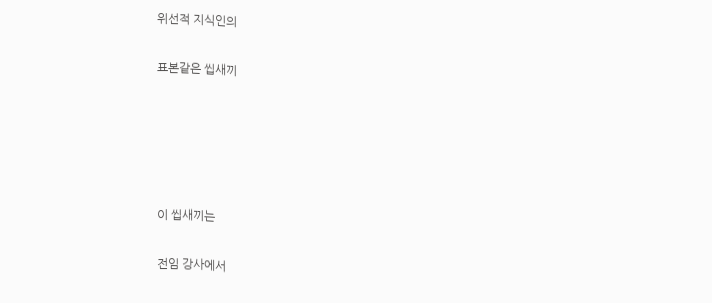위선적 지식인의

표본같은 씹새끼





이 씹새끼는

전임 강사에서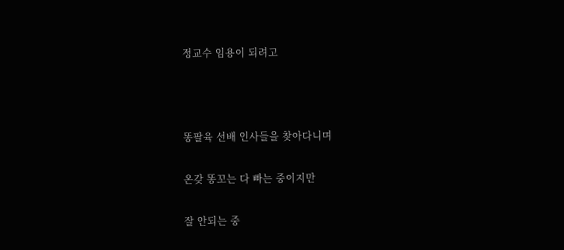정교수 임용이 되려고



똥팔육 선배 인사들을 찾아다니며

온갖 똥꼬는 다 빠는 중이지만

잘 안되는 중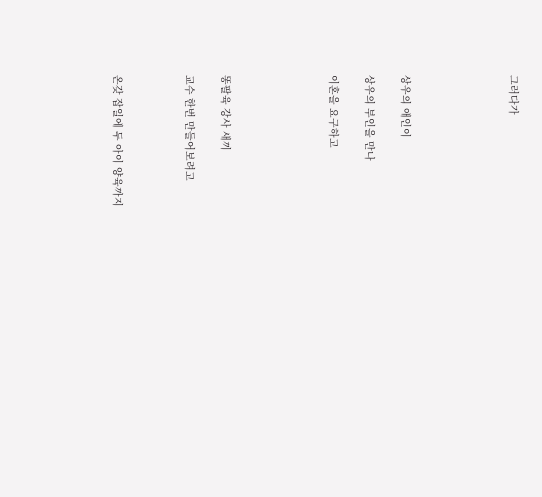그러다가





상우의 애인이

상우의 부인을 만나

이혼을 요구하고





똥팔육 강사 새끼

교수 한번 만들어보려고



온갖 잡일에 두 아이 양육까지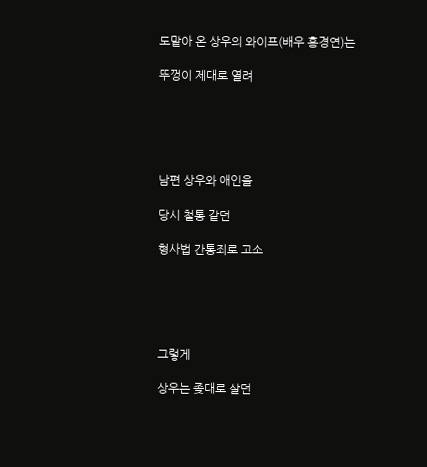도맡아 온 상우의 와이프(배우 홍경연)는

뚜껑이 제대로 열려





남편 상우와 애인을

당시 철통 같던

형사법 간통죄로 고소





그렇게

상우는 좆대로 살던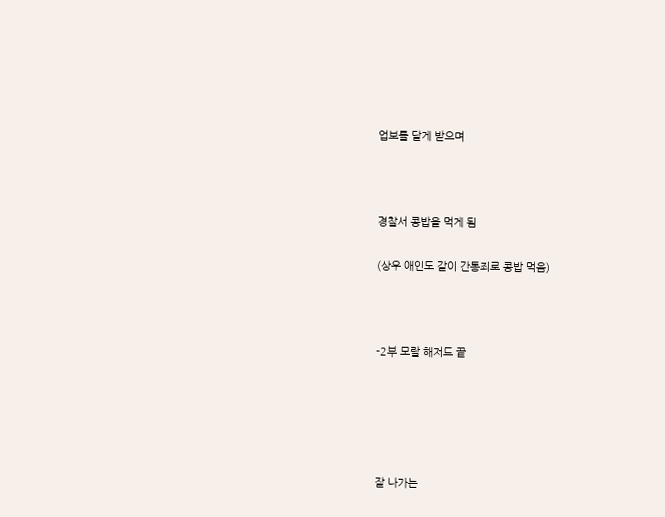업보를 달게 받으며



경찰서 콩밥을 먹게 됨

(상우 애인도 같이 간통죄로 콩밥 먹음)



-2부 모랄 해저드 끝





잘 나가는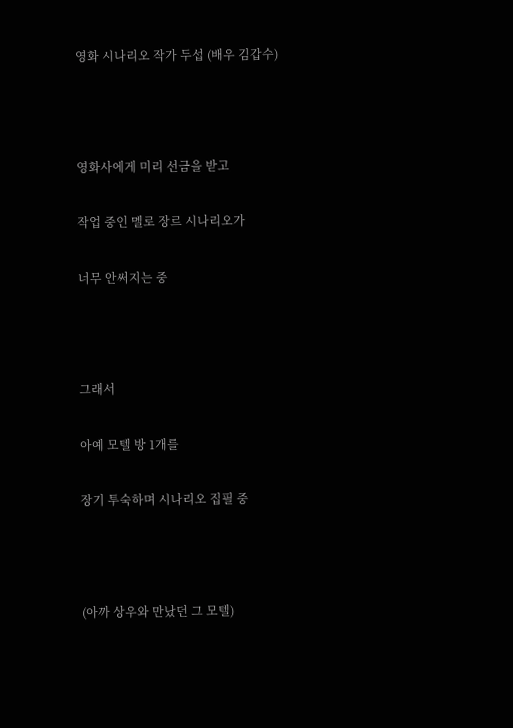영화 시나리오 작가 두섭 (배우 김갑수)



영화사에게 미리 선금을 받고

작업 중인 멜로 장르 시나리오가

너무 안써지는 중



그래서

아예 모텔 방 1개를

장기 투숙하며 시나리오 집필 중



(아까 상우와 만났던 그 모텔)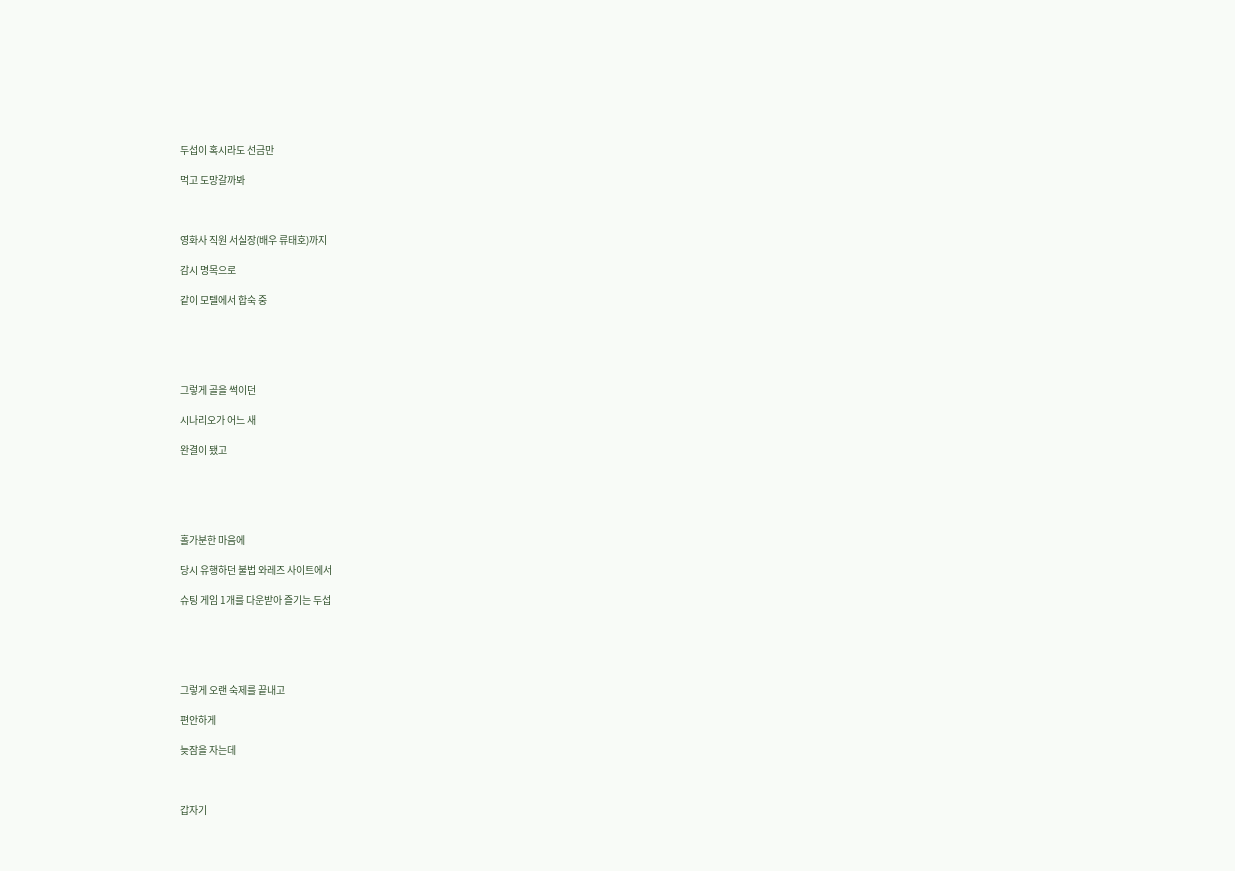두섭이 혹시라도 선금만

먹고 도망갈까봐



영화사 직원 서실장(배우 류태호)까지

감시 명목으로

같이 모텔에서 합숙 중





그렇게 골을 썩이던

시나리오가 어느 새

완결이 됐고





홀가분한 마음에

당시 유행하던 불법 와레즈 사이트에서

슈팅 게임 1개를 다운받아 즐기는 두섭





그렇게 오랜 숙제를 끝내고

편안하게

늦잠을 자는데



갑자기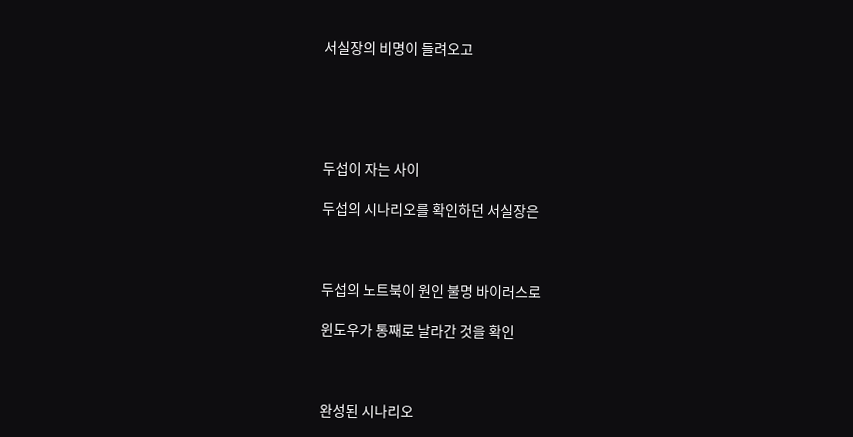서실장의 비명이 들려오고





두섭이 자는 사이

두섭의 시나리오를 확인하던 서실장은



두섭의 노트북이 원인 불명 바이러스로

윈도우가 통째로 날라간 것을 확인



완성된 시나리오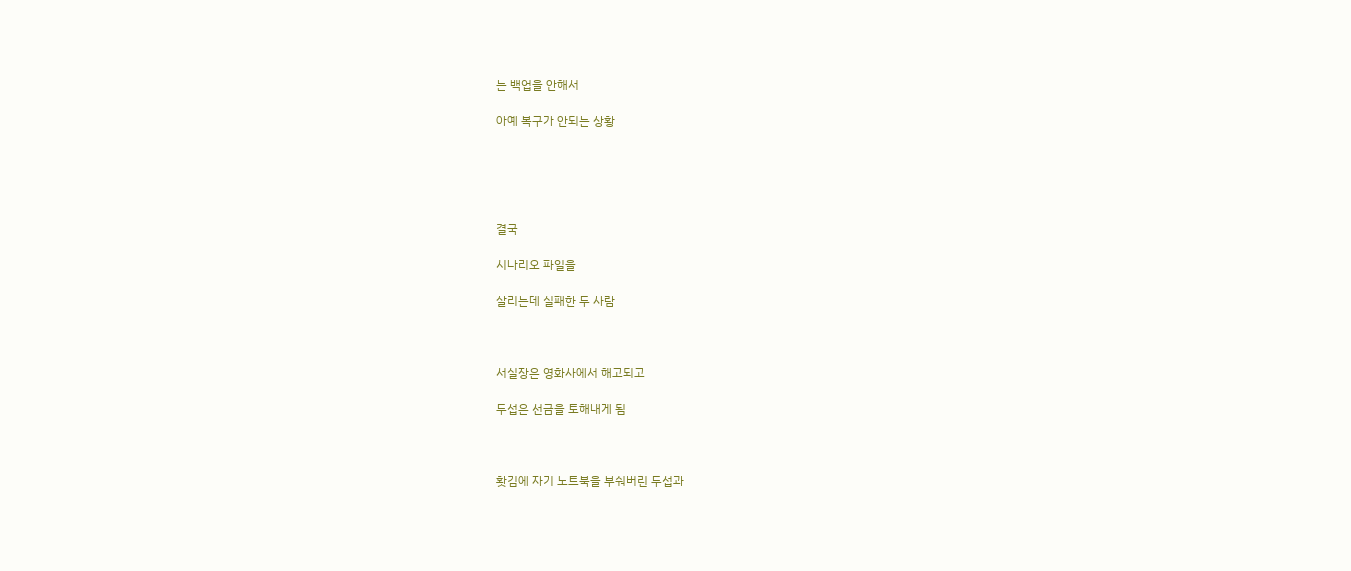는 백업을 안해서

아예 복구가 안되는 상황





결국

시나리오 파일을

살리는데 실패한 두 사람



서실장은 영화사에서 해고되고

두섭은 선금을 토해내게 됨



홧김에 자기 노트북을 부숴버린 두섭과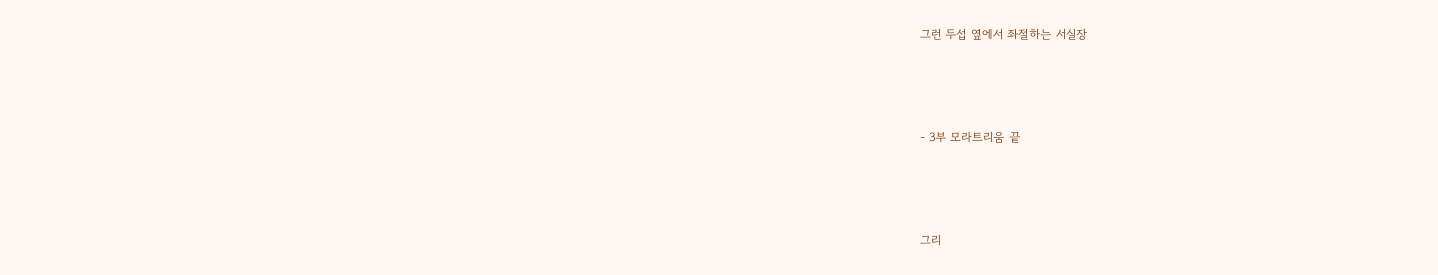그런 두섭 옆에서 좌절하는 서실장



- 3부 모라트리움 끝



그리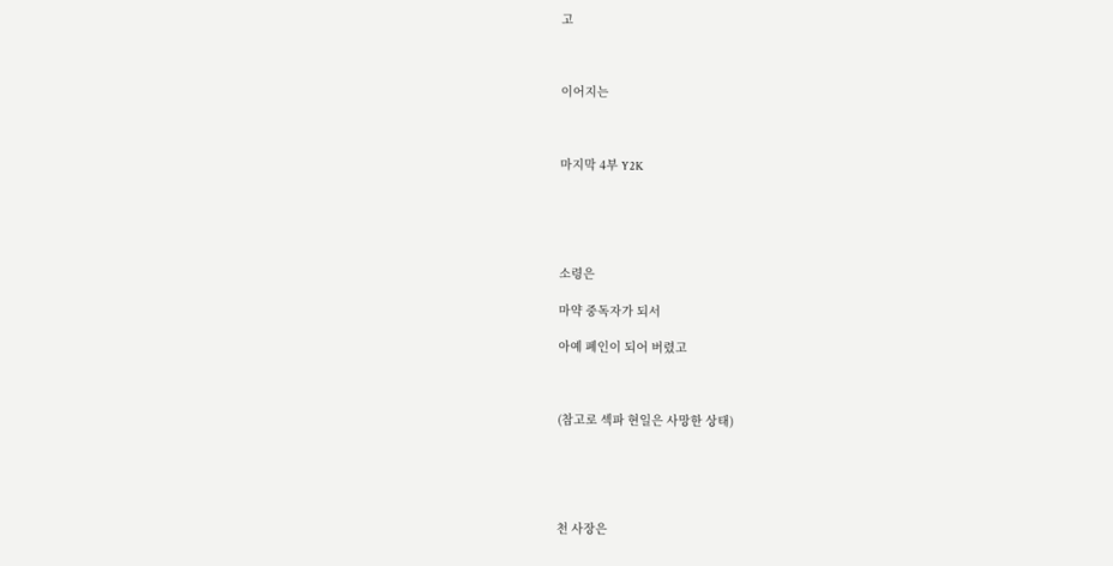고



이어지는



마지막 4부 Y2K





소령은

마약 중독자가 되서

아예 폐인이 되어 버렸고



(참고로 섹파 현일은 사망한 상태)





천 사장은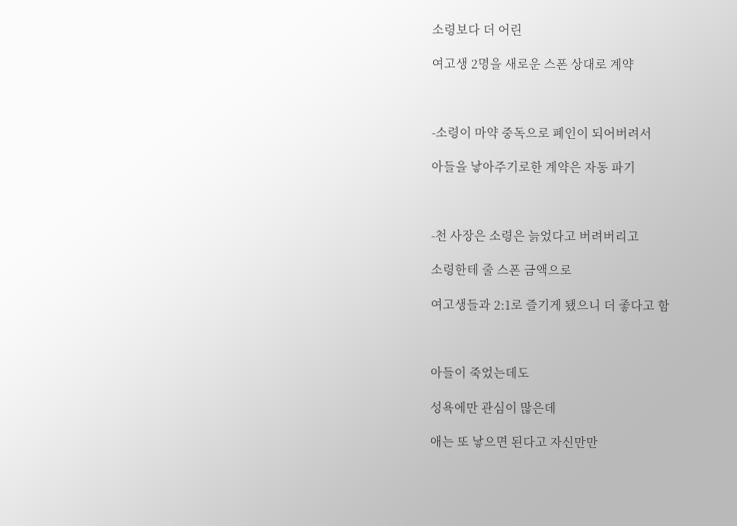소령보다 더 어린

여고생 2명을 새로운 스폰 상대로 계약



-소령이 마약 중독으로 폐인이 되어버려서

아들을 낳아주기로한 계약은 자동 파기



-천 사장은 소령은 늙었다고 버려버리고

소령한테 줄 스폰 금액으로

여고생들과 2:1로 즐기게 됐으니 더 좋다고 함



아들이 죽었는데도

성욕에만 관심이 많은데

애는 또 낳으면 된다고 자신만만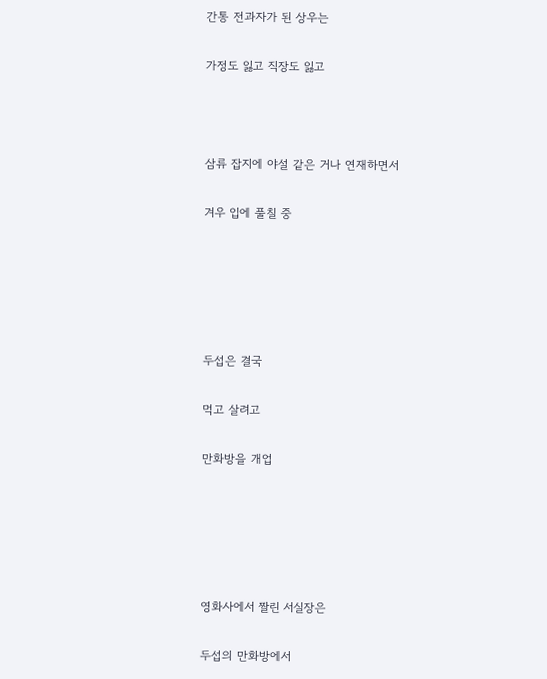간통 전과자가 된 상우는

가정도 잃고 직장도 잃고



삼류 잡지에 야설 같은 거나 연재하면서

겨우 입에 풀칠 중





두섭은 결국

먹고 살려고

만화방을 개업





영화사에서 짤린 서실장은

두섭의 만화방에서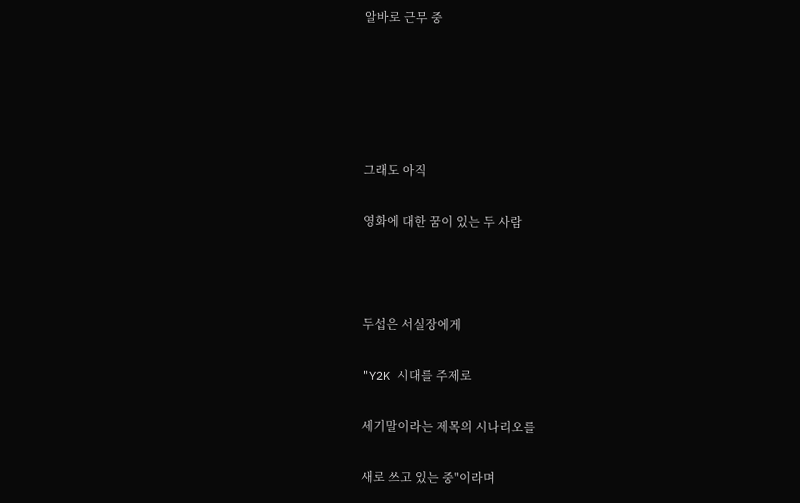알바로 근무 중





그래도 아직

영화에 대한 꿈이 있는 두 사람



두섭은 서실장에게

"Y2K 시대를 주제로

세기말이라는 제목의 시나리오를

새로 쓰고 있는 중"이라며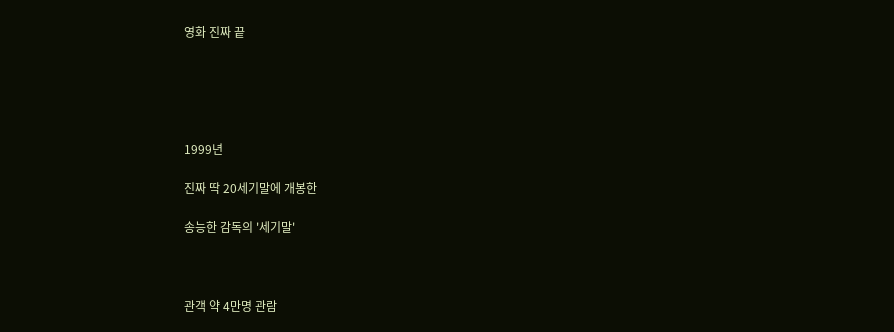영화 진짜 끝





1999년

진짜 딱 20세기말에 개봉한

송능한 감독의 '세기말'



관객 약 4만명 관람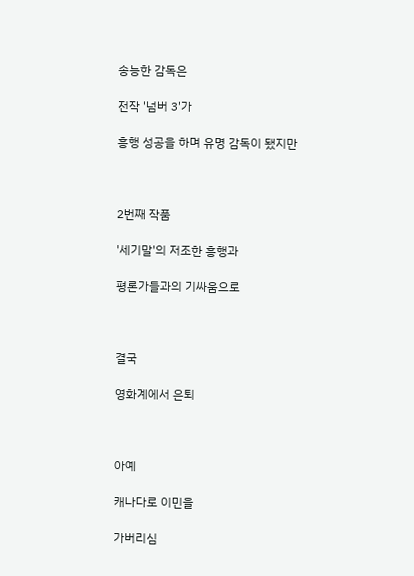송능한 감독은

전작 '넘버 3'가

흥행 성공을 하며 유명 감독이 됐지만



2번째 작품

'세기말'의 저조한 흥행과

평론가들과의 기싸움으로



결국

영화계에서 은퇴



아예

캐나다로 이민을

가버리심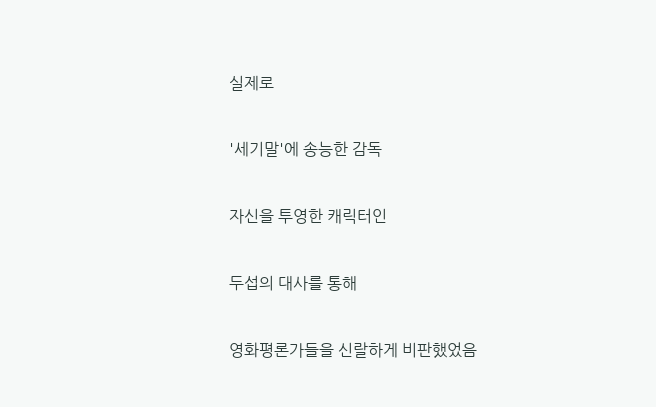실제로

'세기말'에 송능한 감독

자신을 투영한 캐릭터인

두섭의 대사를 통해

영화평론가들을 신랄하게 비판했었음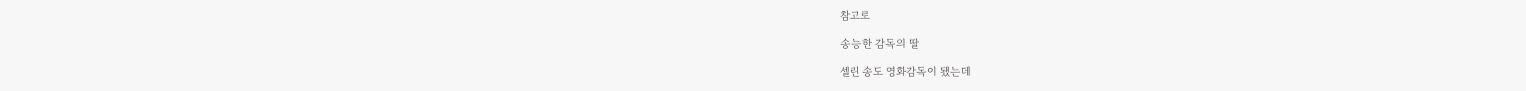참고로

송능한 감독의 딸

셀린 송도 영화감독이 됐는데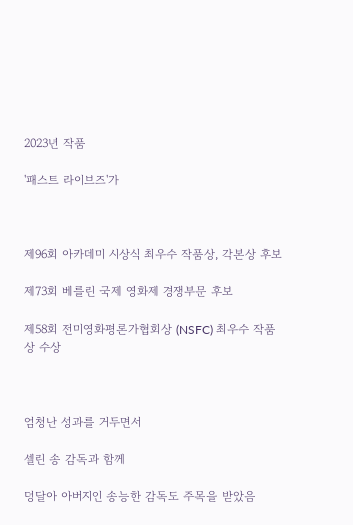2023년 작품

'패스트 라이브즈'가



제96회 아카데미 시상식 최우수 작품상, 각본상 후보

제73회 베를린 국제 영화제 경쟁부문 후보

제58회 전미영화평론가협회상 (NSFC) 최우수 작품상 수상



엄청난 성과를 거두면서

셀린 송 감독과 함께

덩달아 아버지인 송능한 감독도 주목을 받았음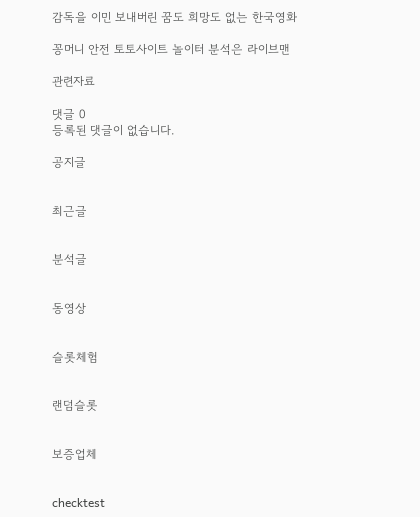감독을 이민 보내버린 꿈도 희망도 없는 한국영화

꽁머니 안전 토토사이트 놀이터 분석은 라이브맨

관련자료

댓글 0
등록된 댓글이 없습니다.

공지글


최근글


분석글


동영상


슬롯체험


랜덤슬롯


보증업체


checktest